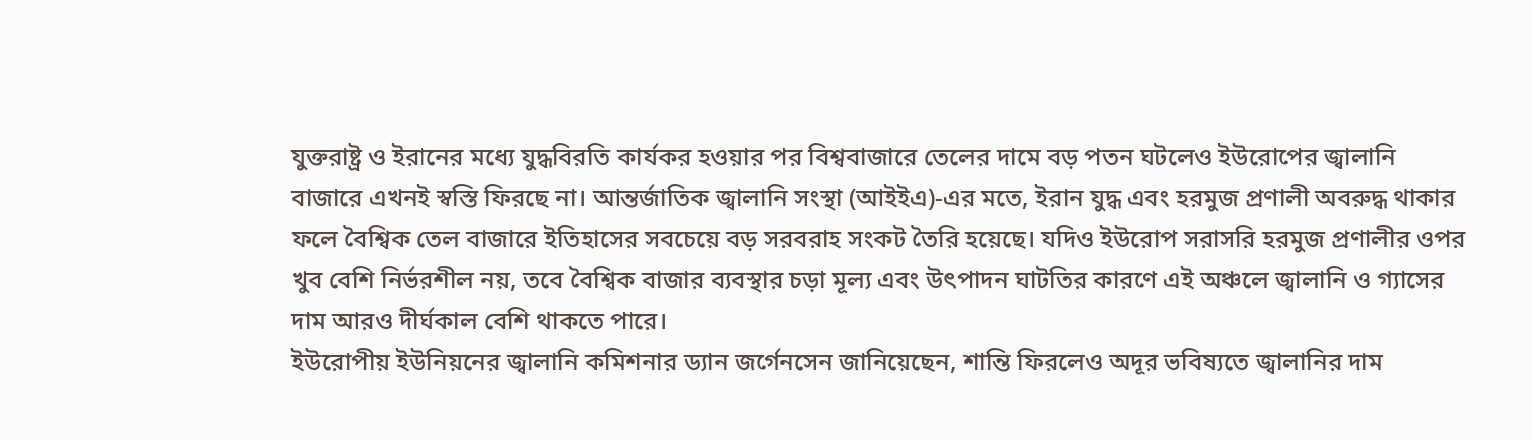যুক্তরাষ্ট্র ও ইরানের মধ্যে যুদ্ধবিরতি কার্যকর হওয়ার পর বিশ্ববাজারে তেলের দামে বড় পতন ঘটলেও ইউরোপের জ্বালানি বাজারে এখনই স্বস্তি ফিরছে না। আন্তর্জাতিক জ্বালানি সংস্থা (আইইএ)-এর মতে, ইরান যুদ্ধ এবং হরমুজ প্রণালী অবরুদ্ধ থাকার ফলে বৈশ্বিক তেল বাজারে ইতিহাসের সবচেয়ে বড় সরবরাহ সংকট তৈরি হয়েছে। যদিও ইউরোপ সরাসরি হরমুজ প্রণালীর ওপর খুব বেশি নির্ভরশীল নয়, তবে বৈশ্বিক বাজার ব্যবস্থার চড়া মূল্য এবং উৎপাদন ঘাটতির কারণে এই অঞ্চলে জ্বালানি ও গ্যাসের দাম আরও দীর্ঘকাল বেশি থাকতে পারে।
ইউরোপীয় ইউনিয়নের জ্বালানি কমিশনার ড্যান জর্গেনসেন জানিয়েছেন, শান্তি ফিরলেও অদূর ভবিষ্যতে জ্বালানির দাম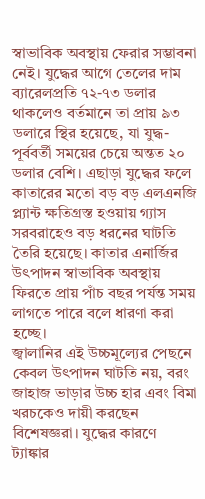স্বাভাবিক অবস্থায় ফেরার সম্ভাবনা নেই। যুদ্ধের আগে তেলের দাম ব্যারেলপ্রতি ৭২-৭৩ ডলার থাকলেও বর্তমানে তা প্রায় ৯৩ ডলারে স্থির হয়েছে, যা যুদ্ধ-পূর্ববর্তী সময়ের চেয়ে অন্তত ২০ ডলার বেশি। এছাড়া যুদ্ধের ফলে কাতারের মতো বড় বড় এলএনজি প্ল্যান্ট ক্ষতিগ্রস্ত হওয়ায় গ্যাস সরবরাহেও বড় ধরনের ঘাটতি তৈরি হয়েছে। কাতার এনার্জির উৎপাদন স্বাভাবিক অবস্থায় ফিরতে প্রায় পাঁচ বছর পর্যন্ত সময় লাগতে পারে বলে ধারণা করা হচ্ছে।
জ্বালানির এই উচ্চমূল্যের পেছনে কেবল উৎপাদন ঘাটতি নয়, বরং জাহাজ ভাড়ার উচ্চ হার এবং বিমা খরচকেও দায়ী করছেন বিশেষজ্ঞরা। যুদ্ধের কারণে ট্যাঙ্কার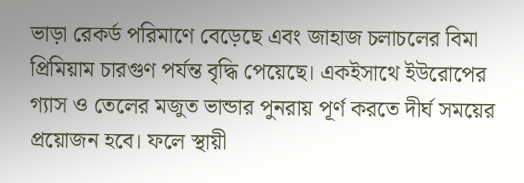ভাড়া রেকর্ড পরিমাণে বেড়েছে এবং জাহাজ চলাচলের বিমা প্রিমিয়াম চারগুণ পর্যন্ত বৃদ্ধি পেয়েছে। একইসাথে ইউরোপের গ্যাস ও তেলের মজুত ভান্ডার পুনরায় পূর্ণ করতে দীর্ঘ সময়ের প্রয়োজন হবে। ফলে স্থায়ী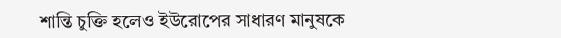শান্তি চুক্তি হলেও ইউরোপের সাধারণ মানুষকে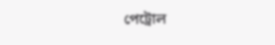পেট্রোল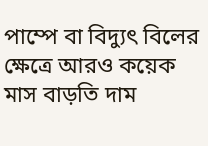পাম্পে বা বিদ্যুৎ বিলের ক্ষেত্রে আরও কয়েক মাস বাড়তি দাম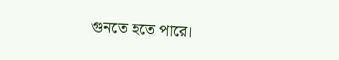গুনতে হতে পারে।